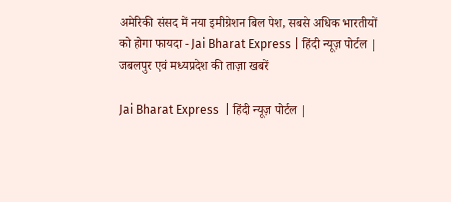अमेरिकी संसद में नया इमीग्रेशन बिल पेश, सबसे अधिक भारतीयों को होगा फायदा - Jai Bharat Express | हिंदी न्यूज़ पोर्टल | जबलपुर एवं मध्यप्रदेश की ताज़ा खबरें

Jai Bharat Express  | हिंदी न्यूज़ पोर्टल |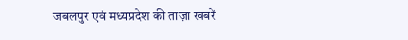जबलपुर एवं मध्यप्रदेश की ताज़ा खबरें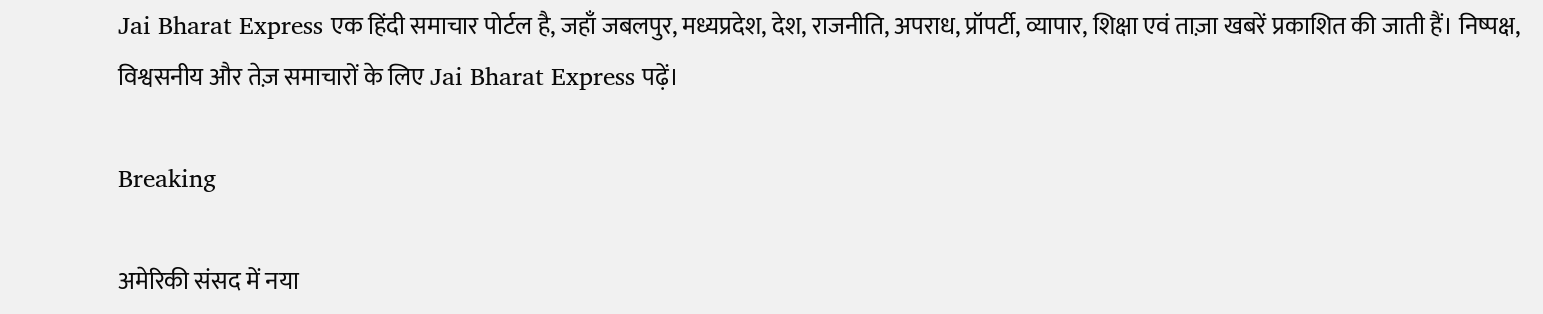Jai Bharat Express एक हिंदी समाचार पोर्टल है, जहाँ जबलपुर, मध्यप्रदेश, देश, राजनीति, अपराध, प्रॉपर्टी, व्यापार, शिक्षा एवं ताज़ा खबरें प्रकाशित की जाती हैं। निष्पक्ष, विश्वसनीय और तेज़ समाचारों के लिए Jai Bharat Express पढ़ें।

Breaking

अमेरिकी संसद में नया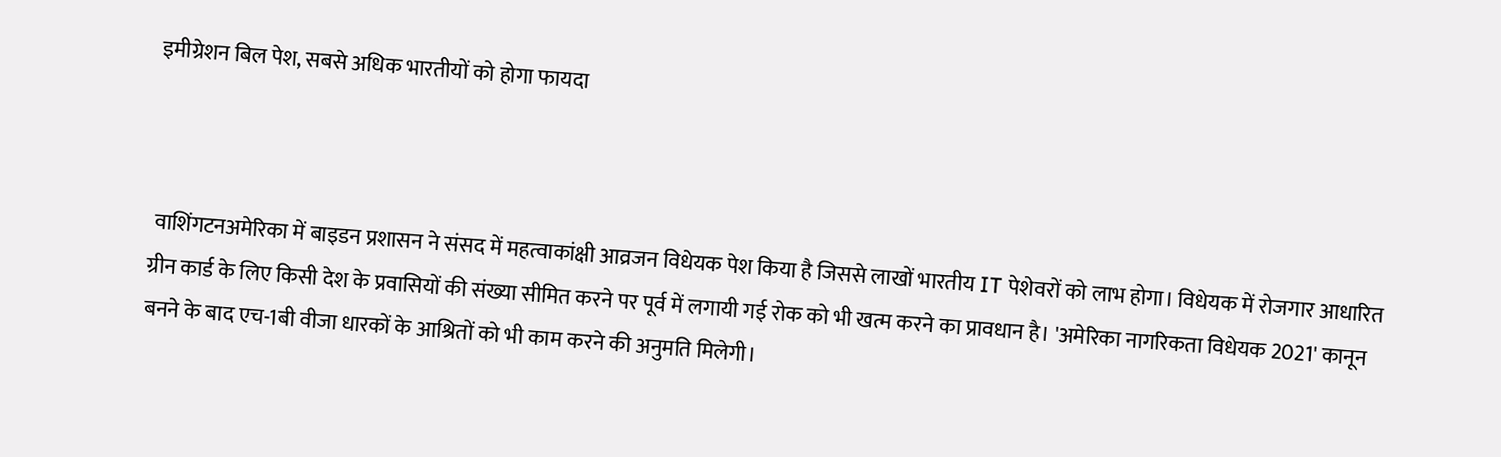इमीग्रेशन बिल पेश, सबसे अधिक भारतीयों को होगा फायदा



 वाशिंगटनअमेरिका में बाइडन प्रशासन ने संसद में महत्वाकांक्षी आव्रजन विधेयक पेश किया है जिससे लाखों भारतीय IT पेशेवरों को लाभ होगा। विधेयक में रोजगार आधारित ग्रीन कार्ड के लिए किसी देश के प्रवासियों की संख्या सीमित करने पर पूर्व में लगायी गई रोक को भी खत्म करने का प्रावधान है। 'अमेरिका नागरिकता विधेयक 2021' कानून बनने के बाद एच-1बी वीजा धारकों के आश्रितों को भी काम करने की अनुमति मिलेगी।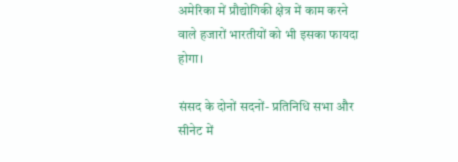अमेरिका में प्रौद्योगिकी क्षेत्र में काम करने वाले हजारों भारतीयों को भी इसका फायदा होगा।

संसद के दोनों सदनों- प्रतिनिधि सभा और सीनेट में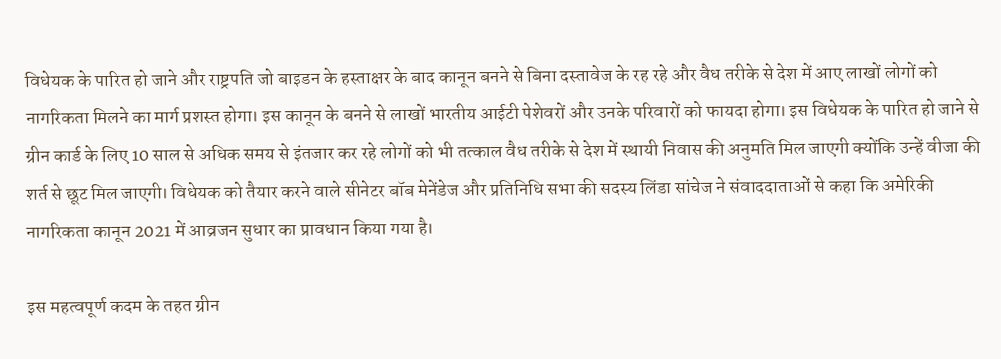विधेयक के पारित हो जाने और राष्ट्रपति जो बाइडन के हस्ताक्षर के बाद कानून बनने से बिना दस्तावेज के रह रहे और वैध तरीके से देश में आए लाखों लोगों को नागरिकता मिलने का मार्ग प्रशस्त होगा। इस कानून के बनने से लाखों भारतीय आईटी पेशेवरों और उनके परिवारों को फायदा होगा। इस विधेयक के पारित हो जाने से ग्रीन कार्ड के लिए 10 साल से अधिक समय से इंतजार कर रहे लोगों को भी तत्काल वैध तरीके से देश में स्थायी निवास की अनुमति मिल जाएगी क्योंकि उन्हें वीजा की शर्त से छूट मिल जाएगी। विधेयक को तैयार करने वाले सीनेटर बॉब मेनेंडेज और प्रतिनिधि सभा की सदस्य लिंडा सांचेज ने संवाददाताओं से कहा कि अमेरिकी नागरिकता कानून 2021 में आव्रजन सुधार का प्रावधान किया गया है।

इस महत्वपूर्ण कदम के तहत ग्रीन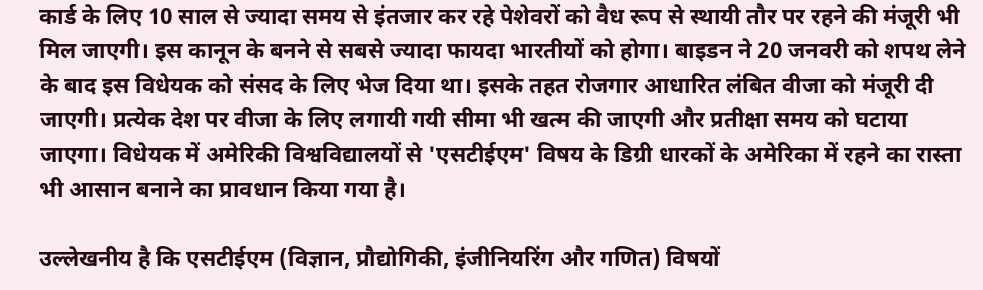कार्ड के लिए 10 साल से ज्यादा समय से इंतजार कर रहे पेशेवरों को वैध रूप से स्थायी तौर पर रहने की मंजूरी भी मिल जाएगी। इस कानून के बनने से सबसे ज्यादा फायदा भारतीयों को होगा। बाइडन ने 20 जनवरी को शपथ लेने के बाद इस विधेयक को संसद के लिए भेज दिया था। इसके तहत रोजगार आधारित लंबित वीजा को मंजूरी दी जाएगी। प्रत्येक देश पर वीजा के लिए लगायी गयी सीमा भी खत्म की जाएगी और प्रतीक्षा समय को घटाया जाएगा। विधेयक में अमेरिकी विश्वविद्यालयों से 'एसटीईएम' विषय के डिग्री धारकों के अमेरिका में रहने का रास्ता भी आसान बनाने का प्रावधान किया गया है।

उल्लेखनीय है कि एसटीईएम (विज्ञान, प्रौद्योगिकी, इंजीनियरिंग और गणित) विषयों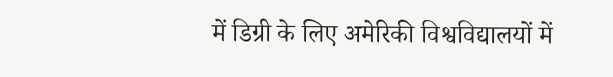में डिग्री के लिए अमेरिकी विश्वविद्यालयों में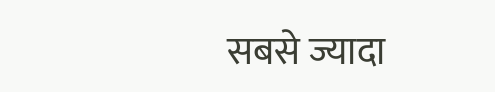सबसे ज्यादा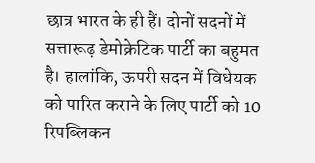छात्र भारत के ही हैं। दोनों सदनों में सत्तारूढ़ डेमोक्रेटिक पार्टी का बहुमत है। हालांकि, ऊपरी सदन में विधेयक को पारित कराने के लिए पार्टी को 10 रिपब्लिकन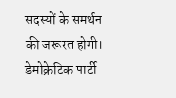सदस्यों के समर्थन की जरूरत होगी। डेमोक्रेटिक पार्टी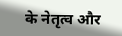के नेतृत्व और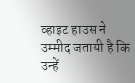व्हाइट हाउस ने उम्मीद जतायी है कि उन्हें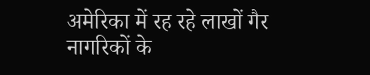अमेरिका में रह रहे लाखों गैर नागरिकों के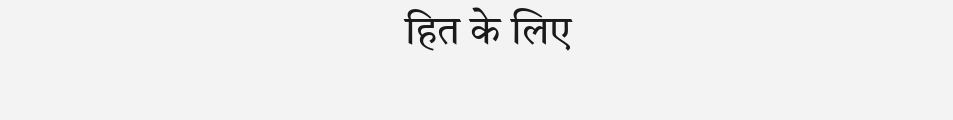हित के लिए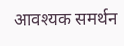आवश्यक समर्थन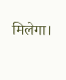मिलेगा।